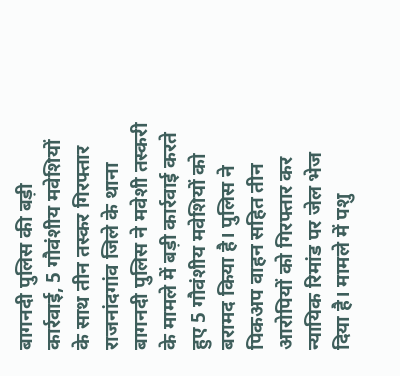बागनदी पुलिस की बड़ी कार्रवाई, 5 गौवंशीय मवेशियों के साथ तीन तस्कर गिरफ्तार
राजनांदगांव जिले के थाना बागनदी पुलिस ने मवेशी तस्करी के मामले में बड़ी कार्रवाई करते हुए 5 गौवंशीय मवेशियों को बरामद किया है। पुलिस ने पिकअप वाहन सहित तीन आरोपियों को गिरफ्तार कर न्यायिक रिमांड पर जेल भेज दिया है। मामले में पशु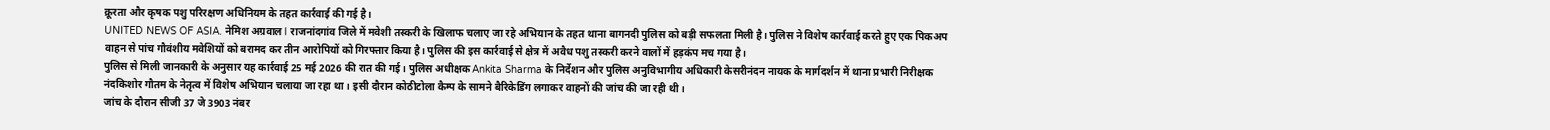क्रूरता और कृषक पशु परिरक्षण अधिनियम के तहत कार्रवाई की गई है।
UNITED NEWS OF ASIA. नेमिश अग्रवाल l राजनांदगांव जिले में मवेशी तस्करी के खिलाफ चलाए जा रहे अभियान के तहत थाना बागनदी पुलिस को बड़ी सफलता मिली है। पुलिस ने विशेष कार्रवाई करते हुए एक पिकअप वाहन से पांच गौवंशीय मवेशियों को बरामद कर तीन आरोपियों को गिरफ्तार किया है। पुलिस की इस कार्रवाई से क्षेत्र में अवैध पशु तस्करी करने वालों में हड़कंप मच गया है।
पुलिस से मिली जानकारी के अनुसार यह कार्रवाई 25 मई 2026 की रात की गई। पुलिस अधीक्षक Ankita Sharma के निर्देशन और पुलिस अनुविभागीय अधिकारी केसरीनंदन नायक के मार्गदर्शन में थाना प्रभारी निरीक्षक नंदकिशोर गौतम के नेतृत्व में विशेष अभियान चलाया जा रहा था। इसी दौरान कोठीटोला कैम्प के सामने बैरिकेडिंग लगाकर वाहनों की जांच की जा रही थी।
जांच के दौरान सीजी 37 जे 3903 नंबर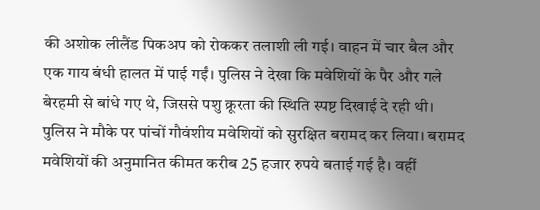की अशोक लीलैंड पिकअप को रोककर तलाशी ली गई। वाहन में चार बैल और एक गाय बंधी हालत में पाई गईं। पुलिस ने देखा कि मवेशियों के पैर और गले बेरहमी से बांधे गए थे, जिससे पशु क्रूरता की स्थिति स्पष्ट दिखाई दे रही थी।
पुलिस ने मौके पर पांचों गौवंशीय मवेशियों को सुरक्षित बरामद कर लिया। बरामद मवेशियों की अनुमानित कीमत करीब 25 हजार रुपये बताई गई है। वहीं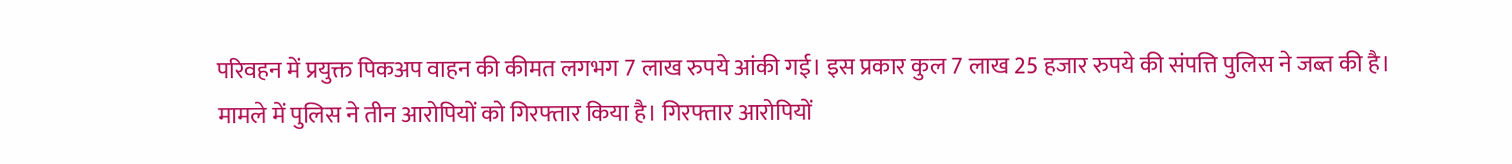परिवहन में प्रयुक्त पिकअप वाहन की कीमत लगभग 7 लाख रुपये आंकी गई। इस प्रकार कुल 7 लाख 25 हजार रुपये की संपत्ति पुलिस ने जब्त की है।
मामले में पुलिस ने तीन आरोपियों को गिरफ्तार किया है। गिरफ्तार आरोपियों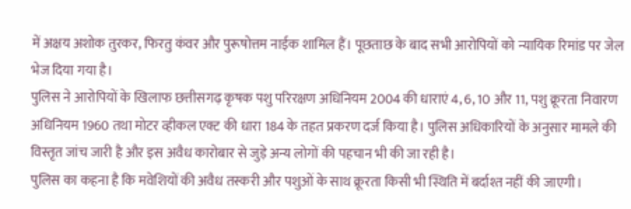में अक्षय अशोक तुरकर, फिरतु कंवर और पुरूषोत्तम नाईक शामिल हैं। पूछताछ के बाद सभी आरोपियों को न्यायिक रिमांड पर जेल भेज दिया गया है।
पुलिस ने आरोपियों के खिलाफ छत्तीसगढ़ कृषक पशु परिरक्षण अधिनियम 2004 की धाराएं 4, 6, 10 और 11, पशु क्रूरता निवारण अधिनियम 1960 तथा मोटर व्हीकल एक्ट की धारा 184 के तहत प्रकरण दर्ज किया है। पुलिस अधिकारियों के अनुसार मामले की विस्तृत जांच जारी है और इस अवैध कारोबार से जुड़े अन्य लोगों की पहचान भी की जा रही है।
पुलिस का कहना है कि मवेशियों की अवैध तस्करी और पशुओं के साथ क्रूरता किसी भी स्थिति में बर्दाश्त नहीं की जाएगी।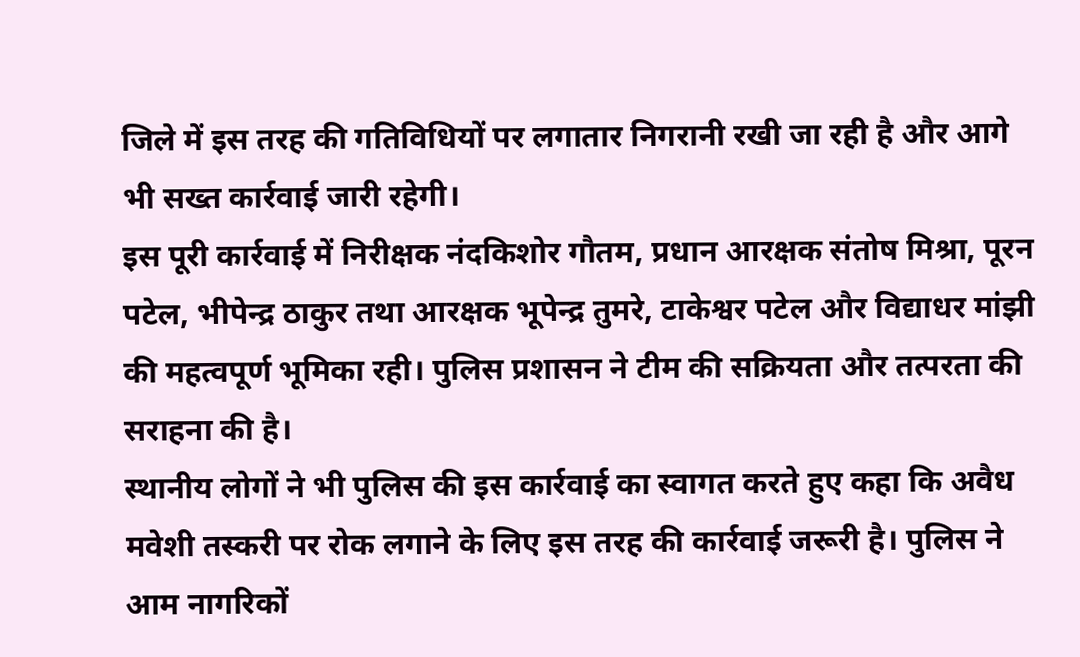जिले में इस तरह की गतिविधियों पर लगातार निगरानी रखी जा रही है और आगे भी सख्त कार्रवाई जारी रहेगी।
इस पूरी कार्रवाई में निरीक्षक नंदकिशोर गौतम, प्रधान आरक्षक संतोष मिश्रा, पूरन पटेल, भीपेन्द्र ठाकुर तथा आरक्षक भूपेन्द्र तुमरे, टाकेश्वर पटेल और विद्याधर मांझी की महत्वपूर्ण भूमिका रही। पुलिस प्रशासन ने टीम की सक्रियता और तत्परता की सराहना की है।
स्थानीय लोगों ने भी पुलिस की इस कार्रवाई का स्वागत करते हुए कहा कि अवैध मवेशी तस्करी पर रोक लगाने के लिए इस तरह की कार्रवाई जरूरी है। पुलिस ने आम नागरिकों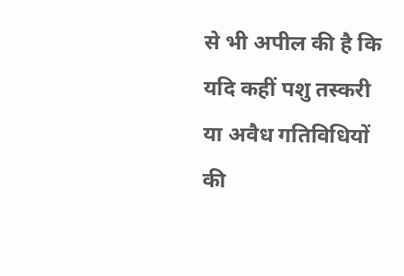से भी अपील की है कि यदि कहीं पशु तस्करी या अवैध गतिविधियों की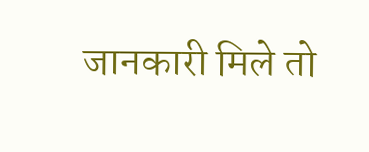जानकारी मिले तो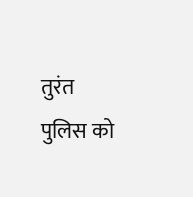तुरंत पुलिस को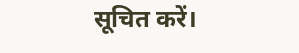सूचित करें।